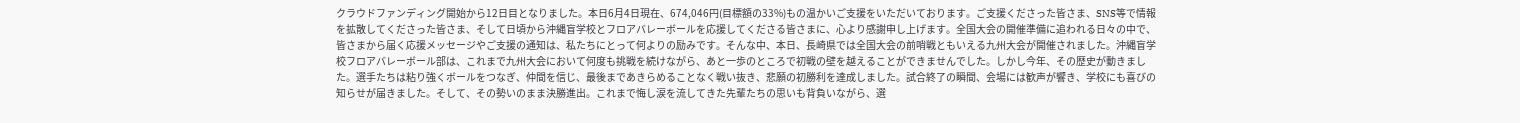クラウドファンディング開始から12日目となりました。本日6月4日現在、674,046円(目標額の33%)もの温かいご支援をいただいております。ご支援くださった皆さま、SNS等で情報を拡散してくださった皆さま、そして日頃から沖縄盲学校とフロアバレーボールを応援してくださる皆さまに、心より感謝申し上げます。全国大会の開催準備に追われる日々の中で、皆さまから届く応援メッセージやご支援の通知は、私たちにとって何よりの励みです。そんな中、本日、長崎県では全国大会の前哨戦ともいえる九州大会が開催されました。沖縄盲学校フロアバレーボール部は、これまで九州大会において何度も挑戦を続けながら、あと一歩のところで初戦の壁を越えることができませんでした。しかし今年、その歴史が動きました。選手たちは粘り強くボールをつなぎ、仲間を信じ、最後まであきらめることなく戦い抜き、悲願の初勝利を達成しました。試合終了の瞬間、会場には歓声が響き、学校にも喜びの知らせが届きました。そして、その勢いのまま決勝進出。これまで悔し涙を流してきた先輩たちの思いも背負いながら、選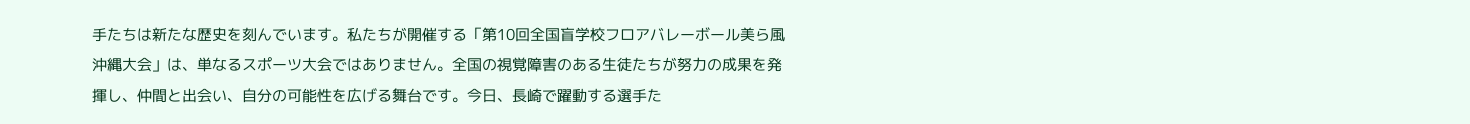手たちは新たな歴史を刻んでいます。私たちが開催する「第10回全国盲学校フロアバレーボール美ら風沖縄大会」は、単なるスポーツ大会ではありません。全国の視覚障害のある生徒たちが努力の成果を発揮し、仲間と出会い、自分の可能性を広げる舞台です。今日、長崎で躍動する選手た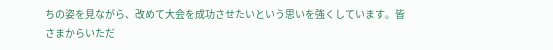ちの姿を見ながら、改めて大会を成功させたいという思いを強くしています。皆さまからいただ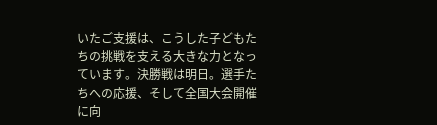いたご支援は、こうした子どもたちの挑戦を支える大きな力となっています。決勝戦は明日。選手たちへの応援、そして全国大会開催に向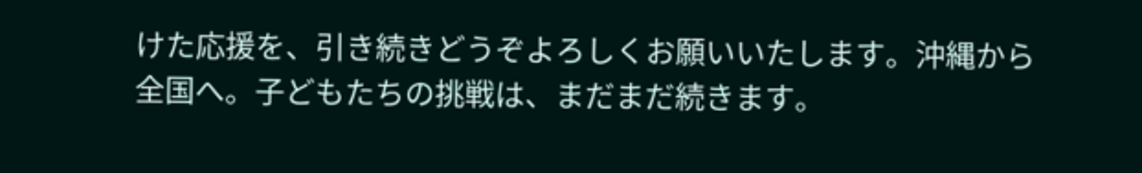けた応援を、引き続きどうぞよろしくお願いいたします。沖縄から全国へ。子どもたちの挑戦は、まだまだ続きます。